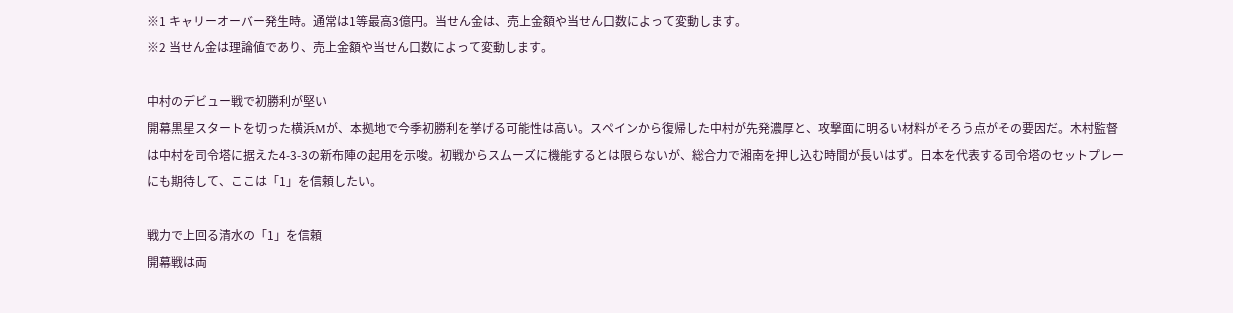※1 キャリーオーバー発生時。通常は1等最高3億円。当せん金は、売上金額や当せん口数によって変動します。
※2 当せん金は理論値であり、売上金額や当せん口数によって変動します。

中村のデビュー戦で初勝利が堅い
開幕黒星スタートを切った横浜Mが、本拠地で今季初勝利を挙げる可能性は高い。スペインから復帰した中村が先発濃厚と、攻撃面に明るい材料がそろう点がその要因だ。木村監督は中村を司令塔に据えた4-3-3の新布陣の起用を示唆。初戦からスムーズに機能するとは限らないが、総合力で湘南を押し込む時間が長いはず。日本を代表する司令塔のセットプレーにも期待して、ここは「1」を信頼したい。

戦力で上回る清水の「1」を信頼
開幕戦は両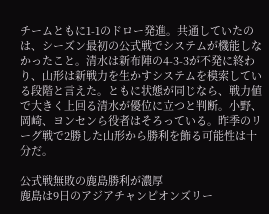チームともに1-1のドロー発進。共通していたのは、シーズン最初の公式戦でシステムが機能しなかったこと。清水は新布陣の4-3-3が不発に終わり、山形は新戦力を生かすシステムを模索している段階と言えた。ともに状態が同じなら、戦力値で大きく上回る清水が優位に立つと判断。小野、岡崎、ヨンセンら役者はそろっている。昨季のリーグ戦で2勝した山形から勝利を飾る可能性は十分だ。

公式戦無敗の鹿島勝利が濃厚
鹿島は9日のアジアチャンピオンズリー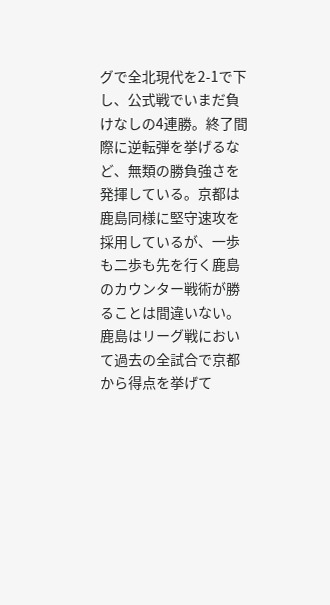グで全北現代を2-1で下し、公式戦でいまだ負けなしの4連勝。終了間際に逆転弾を挙げるなど、無類の勝負強さを発揮している。京都は鹿島同様に堅守速攻を採用しているが、一歩も二歩も先を行く鹿島のカウンター戦術が勝ることは間違いない。鹿島はリーグ戦において過去の全試合で京都から得点を挙げて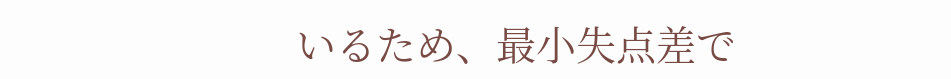いるため、最小失点差で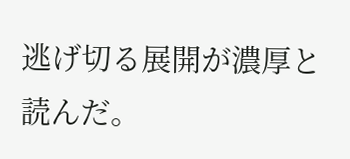逃げ切る展開が濃厚と読んだ。